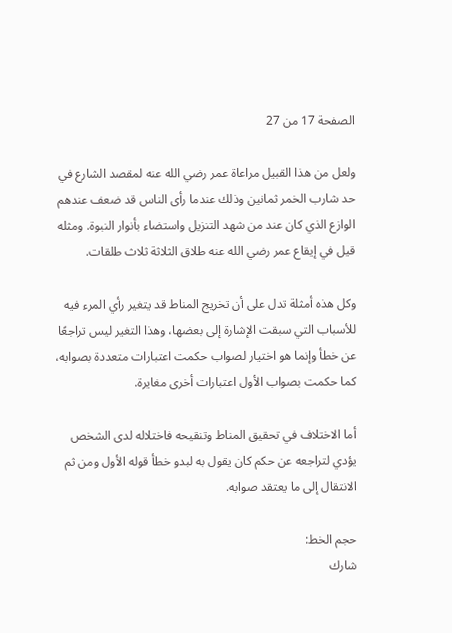الصفحة 17 من 27

ولعل من هذا القبيل مراعاة عمر رضي الله عنه لمقصد الشارع في حد شارب الخمر ثمانين وذلك عندما رأى الناس قد ضعف عندهم الوازع الذي كان عند من شهد التنزيل واستضاء بأنوار النبوة. ومثله قيل في إيقاع عمر رضي الله عنه طلاق الثلاثة ثلاث طلقات.

وكل هذه أمثلة تدل على أن تخريج المناط قد يتغير رأي المرء فيه للأسباب التي سبقت الإشارة إلى بعضها، وهذا التغير ليس تراجعًا عن خطأ وإنما هو اختيار لصواب حكمت اعتبارات متعددة بصوابه، كما حكمت بصواب الأول اعتبارات أخرى مغايرة.

أما الاختلاف في تحقيق المناط وتنقيحه فاختلاله لدى الشخص يؤدي لتراجعه عن حكم كان يقول به لبدو خطأ قوله الأول ومن ثم الانتقال إلى ما يعتقد صوابه.

حجم الخط:
شارك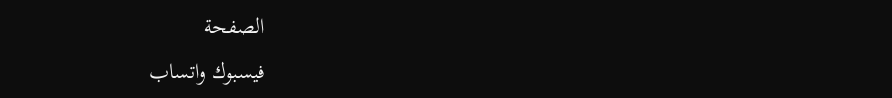الصفحة
فيسبوك واتساب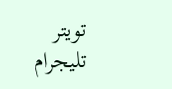تويتر تليجرام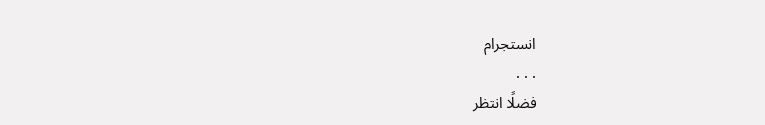انستجرام
. . .
فضلًا انتظر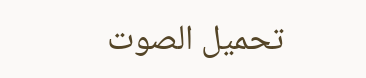تحميل الصوت